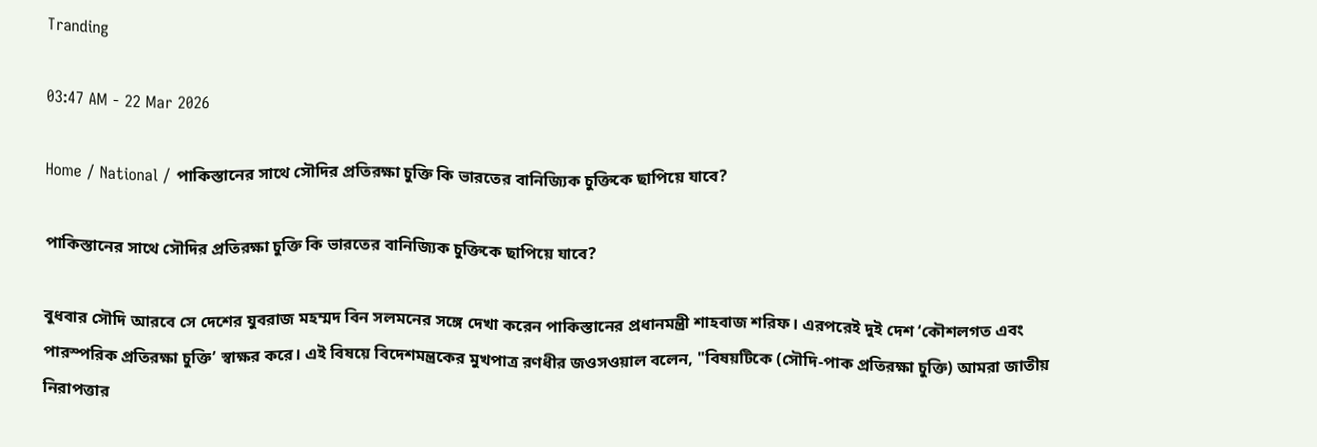Tranding

03:47 AM - 22 Mar 2026

Home / National / পাকিস্তানের সাথে সৌদির প্রতিরক্ষা চুক্তি কি ভারতের বানিজ‍্যিক চুক্তিকে ছাপিয়ে যাবে?

পাকিস্তানের সাথে সৌদির প্রতিরক্ষা চুক্তি কি ভারতের বানিজ‍্যিক চুক্তিকে ছাপিয়ে যাবে?

বুধবার সৌদি আরবে সে দেশের যুবরাজ মহম্মদ বিন সলমনের সঙ্গে দেখা করেন পাকিস্তানের প্রধানমন্ত্রী শাহবাজ শরিফ। এরপরেই দুই দেশ ‘কৌশলগত এবং পারস্পরিক প্রতিরক্ষা চুক্তি’ স্বাক্ষর করে। এই বিষয়ে বিদেশমন্ত্রকের মুখপাত্র রণধীর জওসওয়াল বলেন, "বিষয়টিকে (সৌদি-পাক প্রতিরক্ষা চুক্তি) আমরা জাতীয় নিরাপত্তার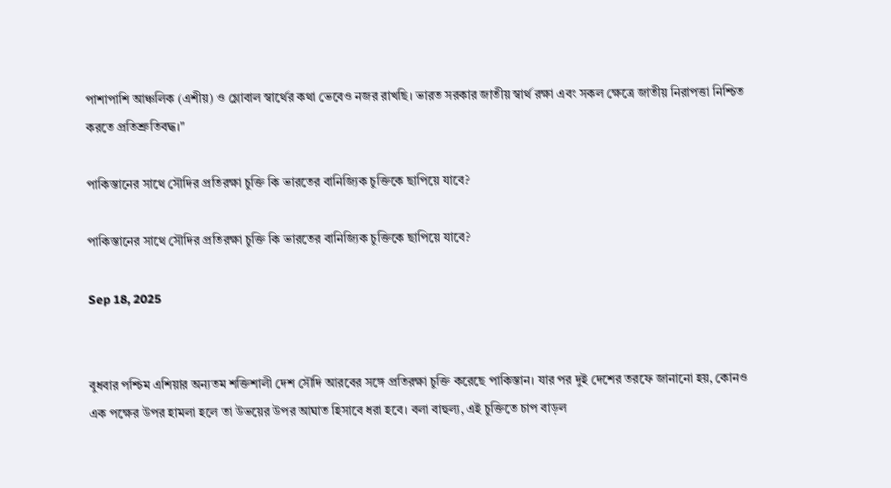পাশাপাশি আঞ্চলিক (এশীয়) ও গ্লোবাল স্বার্থের কথা ভেবেও নজর রাখছি। ভারত সরকার জাতীয় স্বার্থ রক্ষা এবং সকল ক্ষেত্রে জাতীয় নিরাপত্তা নিশ্চিত করতে প্রতিশ্রুতিবদ্ধ।"

পাকিস্তানের সাথে সৌদির প্রতিরক্ষা চুক্তি কি ভারতের বানিজ‍্যিক চুক্তিকে ছাপিয়ে যাবে?

পাকিস্তানের সাথে সৌদির প্রতিরক্ষা চুক্তি কি ভারতের বানিজ‍্যিক চুক্তিকে ছাপিয়ে যাবে?

Sep 18, 2025


বুধবার পশ্চিম এশিয়ার অন্যতম শক্তিশালী দেশ সৌদি আরবের সঙ্গে প্রতিরক্ষা চুক্তি করেছে পাকিস্তান। যার পর দুই দেশের তরফে জানানো হয়, কোনও এক পক্ষের উপর হামলা হলে তা উভয়ের উপর আঘাত হিসাবে ধরা হবে। বলা বাহুল্য, এই চুক্তিতে চাপ বাড়ল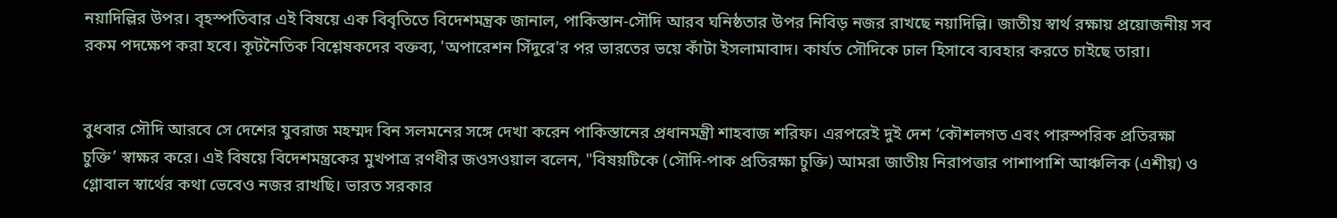নয়াদিল্লির উপর। বৃহস্পতিবার এই বিষয়ে এক বিবৃতিতে বিদেশমন্ত্রক জানাল, পাকিস্তান-সৌদি আরব ঘনিষ্ঠতার উপর নিবিড় নজর রাখছে নয়াদিল্লি। জাতীয় স্বার্থ রক্ষায় প্রয়োজনীয় সব রকম পদক্ষেপ করা হবে। কূটনৈতিক বিশ্লেষকদের বক্তব্য, 'অপারেশন সিঁদুরে'র পর ভারতের ভয়ে কাঁটা ইসলামাবাদ। কার্যত সৌদিকে ঢাল হিসাবে ব্যবহার করতে চাইছে তারা।


বুধবার সৌদি আরবে সে দেশের যুবরাজ মহম্মদ বিন সলমনের সঙ্গে দেখা করেন পাকিস্তানের প্রধানমন্ত্রী শাহবাজ শরিফ। এরপরেই দুই দেশ ‘কৌশলগত এবং পারস্পরিক প্রতিরক্ষা চুক্তি’ স্বাক্ষর করে। এই বিষয়ে বিদেশমন্ত্রকের মুখপাত্র রণধীর জওসওয়াল বলেন, "বিষয়টিকে (সৌদি-পাক প্রতিরক্ষা চুক্তি) আমরা জাতীয় নিরাপত্তার পাশাপাশি আঞ্চলিক (এশীয়) ও গ্লোবাল স্বার্থের কথা ভেবেও নজর রাখছি। ভারত সরকার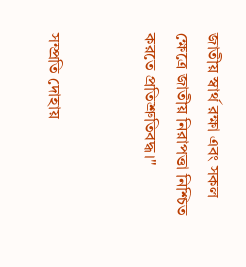জাতীয় স্বার্থ রক্ষা এবং সকল ক্ষেত্রে জাতীয় নিরাপত্তা নিশ্চিত করতে প্রতিশ্রুতিবদ্ধ।"


সম্প্রতি দোহায়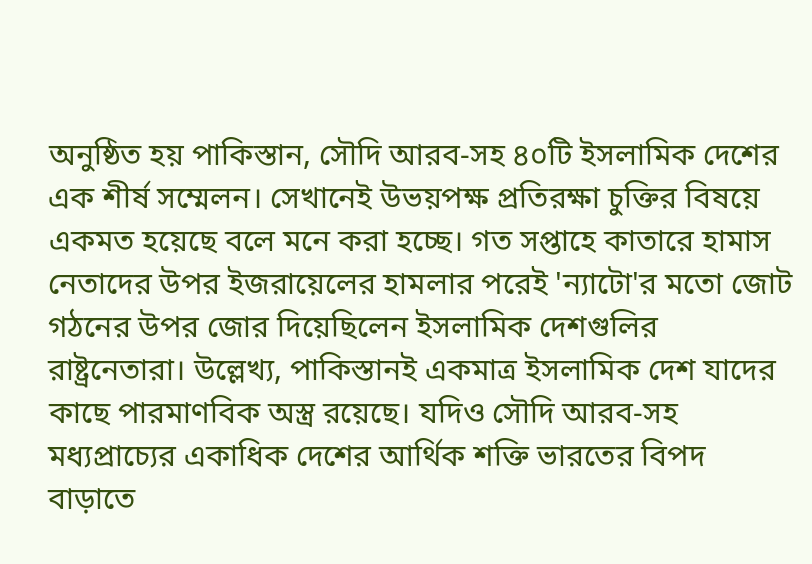অনুষ্ঠিত হয় পাকিস্তান, সৌদি আরব-সহ ৪০টি ইসলামিক দেশের এক শীর্ষ সম্মেলন। সেখানেই উভয়পক্ষ প্রতিরক্ষা চুক্তির বিষয়ে একমত হয়েছে বলে মনে করা হচ্ছে। গত সপ্তাহে কাতারে হামাস নেতাদের উপর ইজরায়েলের হামলার পরেই 'ন্যাটো'র মতো জোট গঠনের উপর জোর দিয়েছিলেন ইসলামিক দেশগুলির রাষ্ট্রনেতারা। উল্লেখ্য, পাকিস্তানই একমাত্র ইসলামিক দেশ যাদের কাছে পারমাণবিক অস্ত্র রয়েছে। যদিও সৌদি আরব-সহ মধ্যপ্রাচ্যের একাধিক দেশের আর্থিক শক্তি ভারতের বিপদ বাড়াতে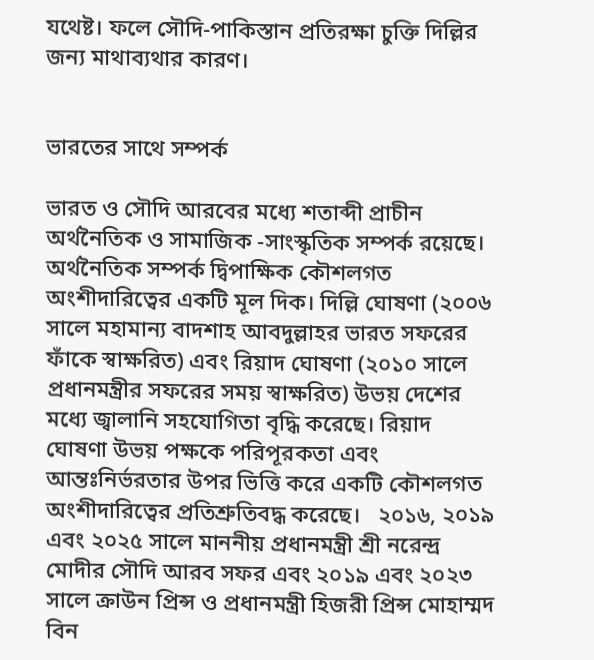যথেষ্ট। ফলে সৌদি-পাকিস্তান প্রতিরক্ষা চুক্তি দিল্লির জন্য মাথাব্যথার কারণ।


ভারতের সাথে সম্পর্ক

ভারত ও সৌদি আরবের মধ্যে শতাব্দী প্রাচীন অর্থনৈতিক ও সামাজিক -সাংস্কৃতিক সম্পর্ক রয়েছে। অর্থনৈতিক সম্পর্ক দ্বিপাক্ষিক কৌশলগত অংশীদারিত্বের একটি মূল দিক। দিল্লি ঘোষণা (২০০৬ সালে মহামান্য বাদশাহ আবদুল্লাহর ভারত সফরের ফাঁকে স্বাক্ষরিত) এবং রিয়াদ ঘোষণা (২০১০ সালে প্রধানমন্ত্রীর সফরের সময় স্বাক্ষরিত) উভয় দেশের মধ্যে জ্বালানি সহযোগিতা বৃদ্ধি করেছে। রিয়াদ ঘোষণা উভয় পক্ষকে পরিপূরকতা এবং আন্তঃনির্ভরতার উপর ভিত্তি করে একটি কৌশলগত অংশীদারিত্বের প্রতিশ্রুতিবদ্ধ করেছে।   ২০১৬, ২০১৯ এবং ২০২৫ সালে মাননীয় প্রধানমন্ত্রী শ্রী নরেন্দ্র মোদীর সৌদি আরব সফর এবং ২০১৯ এবং ২০২৩ সালে ক্রাউন প্রিন্স ও প্রধানমন্ত্রী হিজরী প্রিন্স মোহাম্মদ বিন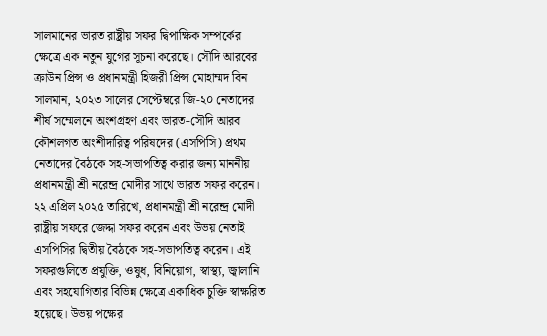সালমানের ভারত রাষ্ট্রীয় সফর দ্বিপাক্ষিক সম্পর্কের ক্ষেত্রে এক নতুন যুগের সূচনা করেছে। সৌদি আরবের ক্রাউন প্রিন্স ও প্রধানমন্ত্রী হিজরী প্রিন্স মোহাম্মদ বিন সালমান, ২০২৩ সালের সেপ্টেম্বরে জি-২০ নেতাদের শীর্ষ সম্মেলনে অংশগ্রহণ এবং ভারত-সৌদি আরব কৌশলগত অংশীদারিত্ব পরিষদের (এসপিসি) প্রথম নেতাদের বৈঠকে সহ-সভাপতিত্ব করার জন্য মাননীয় প্রধানমন্ত্রী শ্রী নরেন্দ্র মোদীর সাথে ভারত সফর করেন। ২২ এপ্রিল ২০২৫ তারিখে, প্রধানমন্ত্রী শ্রী নরেন্দ্র মোদী রাষ্ট্রীয় সফরে জেদ্দা সফর করেন এবং উভয় নেতাই এসপিসির দ্বিতীয় বৈঠকে সহ-সভাপতিত্ব করেন। এই সফরগুলিতে প্রযুক্তি, ওষুধ, বিনিয়োগ, স্বাস্থ্য, জ্বালানি এবং সহযোগিতার বিভিন্ন ক্ষেত্রে একাধিক চুক্তি স্বাক্ষরিত হয়েছে। উভয় পক্ষের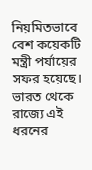নিয়মিতভাবে বেশ কয়েকটি মন্ত্রী পর্যায়ের সফর হয়েছে। ভারত থেকে রাজ্যে এই ধরনের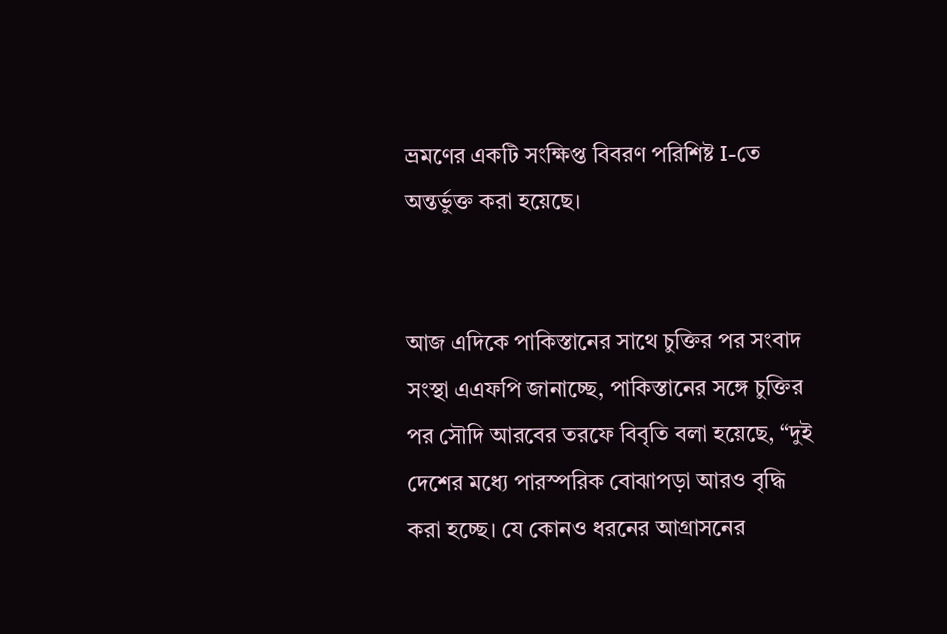ভ্রমণের একটি সংক্ষিপ্ত বিবরণ পরিশিষ্ট I-তে অন্তর্ভুক্ত করা হয়েছে।


আজ এদিকে পাকিস্তানের সাথে চুক্তির পর সংবাদ সংস্থা এএফপি জানাচ্ছে, পাকিস্তানের সঙ্গে চুক্তির পর সৌদি আরবের তরফে বিবৃতি বলা হয়েছে, “দুই দেশের মধ্যে পারস্পরিক বোঝাপড়া আরও বৃদ্ধি করা হচ্ছে। যে কোনও ধরনের আগ্রাসনের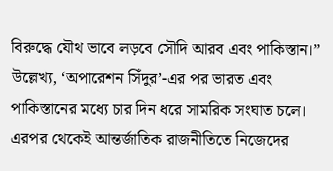বিরুদ্ধে যৌথ ভাবে লড়বে সৌদি আরব এবং পাকিস্তান।” উল্লেখ্য, ‘অপারেশন সিঁদুর’-এর পর ভারত এবং পাকিস্তানের মধ্যে চার দিন ধরে সামরিক সংঘাত চলে। এরপর থেকেই আন্তর্জাতিক রাজনীতিতে নিজেদের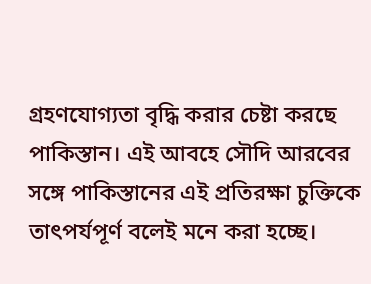গ্রহণযোগ্যতা বৃদ্ধি করার চেষ্টা করছে পাকিস্তান। এই আবহে সৌদি আরবের সঙ্গে পাকিস্তানের এই প্রতিরক্ষা চুক্তিকে তাৎপর্যপূর্ণ বলেই মনে করা হচ্ছে।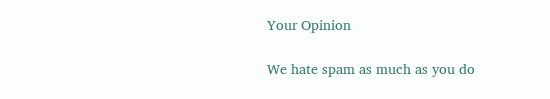Your Opinion

We hate spam as much as you do